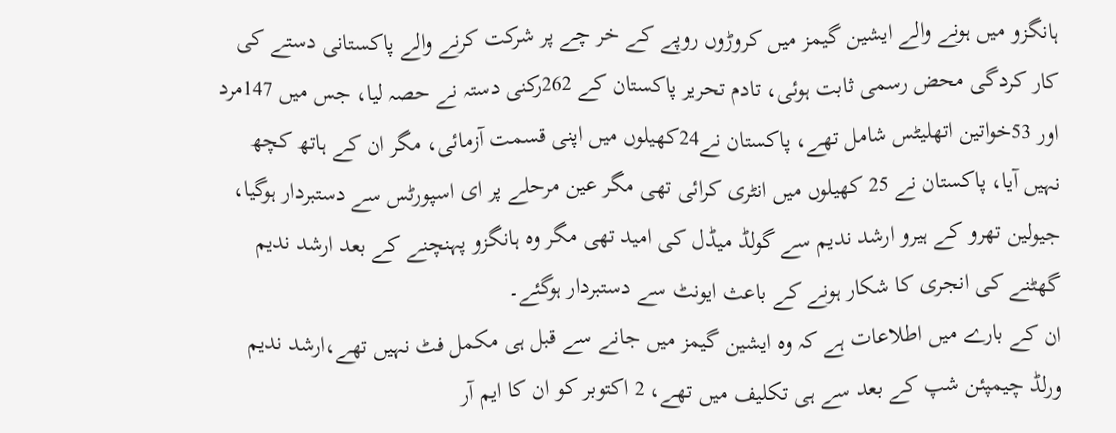ہانگزو میں ہونے والے ایشین گیمز میں کروڑوں روپے کے خر چے پر شرکت کرنے والے پاکستانی دستے کی کار کردگی محض رسمی ثابت ہوئی، تادم تحریر پاکستان کے 262رکنی دستہ نے حصہ لیا، جس میں 147مرد اور 53خواتین اتھلیٹس شامل تھے، پاکستان نے24کھیلوں میں اپنی قسمت آزمائی، مگر ان کے ہاتھ کچھ نہیں آیا، پاکستان نے 25 کھیلوں میں انٹری کرائی تھی مگر عین مرحلے پر ای اسپورٹس سے دستبردار ہوگیا، جیولین تھرو کے ہیرو ارشد ندیم سے گولڈ میڈل کی امید تھی مگر وہ ہانگزو پہنچنے کے بعد ارشد ندیم گھٹنے کی انجری کا شکار ہونے کے باعث ایونٹ سے دستبردار ہوگئے۔
ان کے بارے میں اطلاعات ہے کہ وہ ایشین گیمز میں جانے سے قبل ہی مکمل فٹ نہیں تھے،ارشد ندیم ورلڈ چیمپئن شپ کے بعد سے ہی تکلیف میں تھے، 2 اکتوبر کو ان کا ایم آر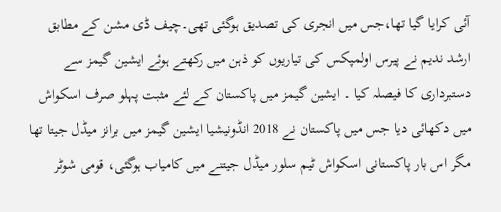آئی کرایا گیا تھا،جس میں انجری کی تصدیق ہوگئی تھی۔چیف ڈی مشن کے مطابق ارشد ندیم نے پیرس اولمپکس کی تیاریوں کو ذہن میں رکھتے ہوئے ایشین گیمز سے دستبرداری کا فیصلہ کیا ۔ ایشین گیمز میں پاکستان کے لئے مثبت پہلو صرف اسکواش میں دکھائی دیا جس میں پاکستان نے 2018 انڈونیشیا ایشین گیمز میں برانز میڈل جیتا تھا مگر اس بار پاکستانی اسکواش ٹیم سلور میڈل جیتنے میں کامیاب ہوگئی، قومی شوٹر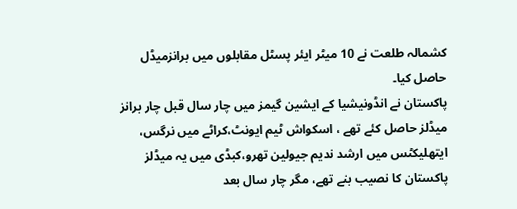کشمالہ طلعت نے 10 میٹر ایئر پسٹل مقابلوں میں برانزمیڈل حاصل کیا۔
پاکستان نے انڈونیشیا کے ایشین گیمز میں چار سال قبل چار برانز میڈلز حاصل کئے تھے ، اسکواش ٹیم ایونٹ،کراٹے میں نرگس، ایتھلیکٹس میں ارشد ندیم جیولین تھرو،کبڈی میں یہ میڈلز پاکستان کا نصیب بنے تھے، مگر چار سال بعد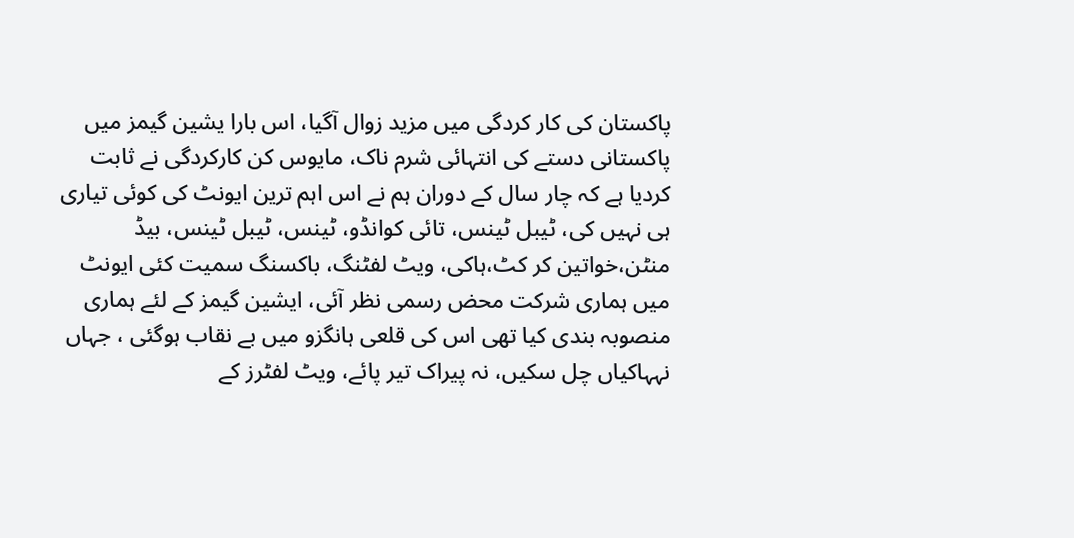پاکستان کی کار کردگی میں مزید زوال آگیا، اس بارا یشین گیمز میں پاکستانی دستے کی انتہائی شرم ناک، مایوس کن کارکردگی نے ثابت کردیا ہے کہ چار سال کے دوران ہم نے اس اہم ترین ایونٹ کی کوئی تیاری ہی نہیں کی، ٹیبل ٹینس، تائی کوانڈو، ٹینس، ٹیبل ٹینس، بیڈ منٹن،خواتین کر کٹ،ہاکی، ویٹ لفٹنگ، باکسنگ سمیت کئی ایونٹ میں ہماری شرکت محض رسمی نظر آئی، ایشین گیمز کے لئے ہماری منصوبہ بندی کیا تھی اس کی قلعی ہانگزو میں بے نقاب ہوگئی ، جہاں نہہاکیاں چل سکیں، نہ پیراک تیر پائے، ویٹ لفٹرز کے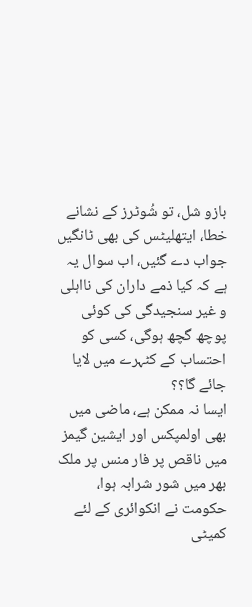بازو شل، تو شُوٹرز کے نشانے خطا، ایتھلیٹس کی بھی ٹانگیں جواب دے گئیں، اب سوال یہ ہے کہ کیا ذمے داران کی نااہلی و غیر سنجیدگی کی کوئی پوچھ گچھ ہوگی، کسی کو احتساب کے کٹہرے میں لایا جائے گا؟؟
ایسا نہ ممکن ہے، ماضی میں بھی اولمپکس اور ایشین گیمز میں ناقص پر فار منس پر ملک بھر میں شور شرابہ ہوا، حکومت نے انکوائری کے لئے کمیٹی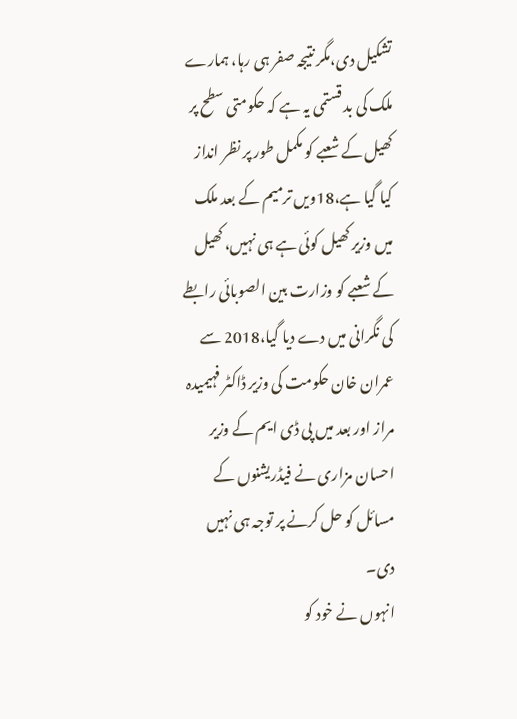تشکیل دی،مگر نتیجہ صفر ہی رہا، ہمارے ملک کی بد قستمی یہ ہے کہ حکومتی سطح پر کھیل کے شعبے کو مکمل طور پر نظر انداز کیا گیا ہے،18ویں ترمیم کے بعد ملک میں وزیر کھیل کوئی ہے ہی نہیں، کھیل کے شعبے کو وزارت بین الصوبائی رابطے کی نگرانی میں دے دیا گیا،2018 سے عمران خان حکومت کی وزیر ڈاکٹر فہیمیدہ مراز اور بعد میں پی ڈی ایم کے وزیر احسان مزاری نے فیڈریشنوں کے مسائل کو حل کرنے پر توجہ ہی نہیں دی۔
انہوں نے خود کو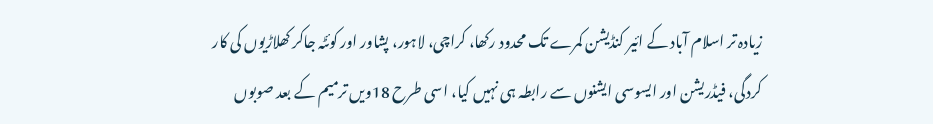زیادہ تر اسلام آباد کے ائیر کنڈیشن کمرے تک محدود رکھا، کراچی، لاہور، پشاور اور کوئٹہ جاکر کھلاڑیوں کی کار کردگی، فیڈریشن اور ایسوسی ایشنوں سے رابطہ ہی نہیں کیا، اسی طرح 18ویں ترمیم کے بعد صوبوں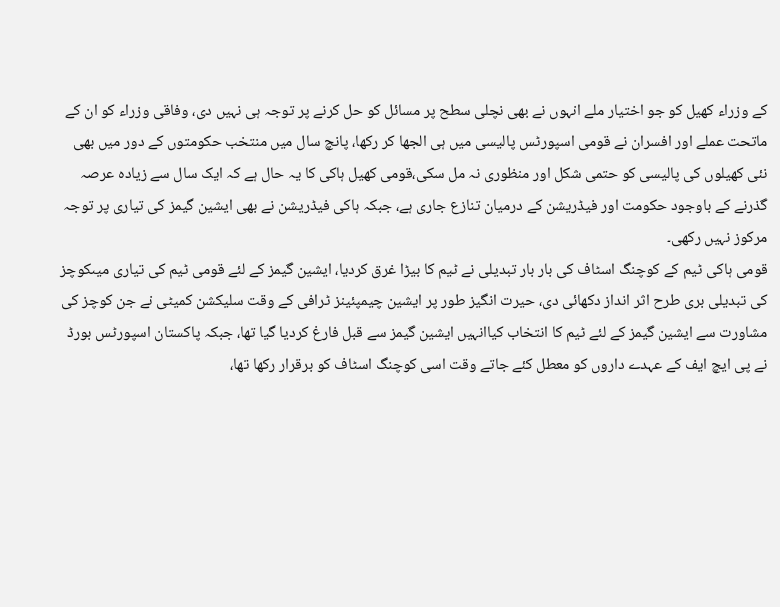کے وزراء کھیل کو جو اختیار ملے انہوں نے بھی نچلی سطح پر مسائل کو حل کرنے پر توجہ ہی نہیں دی، وفاقی وزراء کو ان کے ماتحت عملے اور افسران نے قومی اسپورٹس پالیسی میں ہی الجھا کر رکھا، پانچ سال میں منتخب حکومتوں کے دور میں بھی نئی کھیلوں کی پالیسی کو حتمی شکل اور منظوری نہ مل سکی،قومی کھیل ہاکی کا یہ حال ہے کہ ایک سال سے زیادہ عرصہ گذرنے کے باوجود حکومت اور فیڈریشن کے درمیان تنازع جاری ہے، جبکہ ہاکی فیڈریشن نے بھی ایشین گیمز کی تیاری پر توجہ مرکوز نہیں رکھی۔
قومی ہاکی ٹیم کے کوچنگ اسٹاف کی بار بار تبدیلی نے ٹیم کا بیڑا غرق کردیا، ایشین گیمز کے لئے قومی ٹیم کی تیاری میںکوچز کی تبدیلی بری طرح اثر انداز دکھائی دی، حیرت انگیز طور پر ایشین چیمپئینز ٹرافی کے وقت سلیکشن کمیٹی نے جن کوچز کی مشاورت سے ایشین گیمز کے لئے ٹیم کا انتخاب کیاانہیں ایشین گیمز سے قبل فارغ کردیا گیا تھا، جبکہ پاکستان اسپورٹس بورڈ نے پی ایچ ایف کے عہدے داروں کو معطل کئے جاتے وقت اسی کوچنگ اسٹاف کو برقرار رکھا تھا،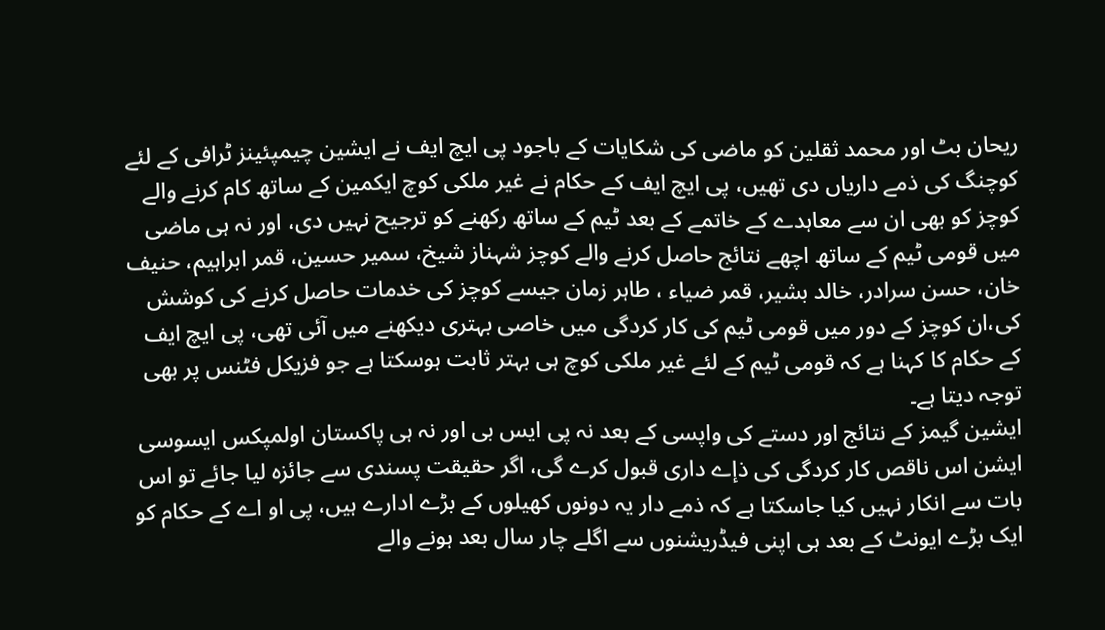ریحان بٹ اور محمد ثقلین کو ماضی کی شکایات کے باجود پی ایچ ایف نے ایشین چیمپئینز ٹرافی کے لئے کوچنگ کی ذمے داریاں دی تھیں، پی ایچ ایف کے حکام نے غیر ملکی کوچ ایکمین کے ساتھ کام کرنے والے کوچز کو بھی ان سے معاہدے کے خاتمے کے بعد ٹیم کے ساتھ رکھنے کو ترجیح نہیں دی، اور نہ ہی ماضی میں قومی ٹیم کے ساتھ اچھے نتائج حاصل کرنے والے کوچز شہناز شیخ، سمیر حسین، قمر ابراہیم، حنیف خان، حسن سرادر، خالد بشیر، قمر ضیاء ، طاہر زمان جیسے کوچز کی خدمات حاصل کرنے کی کوشش کی،ان کوچز کے دور میں قومی ٹیم کی کار کردگی میں خاصی بہتری دیکھنے میں آئی تھی، پی ایچ ایف کے حکام کا کہنا ہے کہ قومی ٹیم کے لئے غیر ملکی کوچ ہی بہتر ثابت ہوسکتا ہے جو فزیکل فٹنس پر بھی توجہ دیتا ہے۔
ایشین گیمز کے نتائج اور دستے کی واپسی کے بعد نہ پی ایس بی اور نہ ہی پاکستان اولمپکس ایسوسی ایشن اس ناقص کار کردگی کی ذإے داری قبول کرے گی، اگر حقیقت پسندی سے جائزہ لیا جائے تو اس بات سے انکار نہیں کیا جاسکتا ہے کہ ذمے دار یہ دونوں کھیلوں کے بڑے ادارے ہیں، پی او اے کے حکام کو ایک بڑے ایونٹ کے بعد ہی اپنی فیڈریشنوں سے اگلے چار سال بعد ہونے والے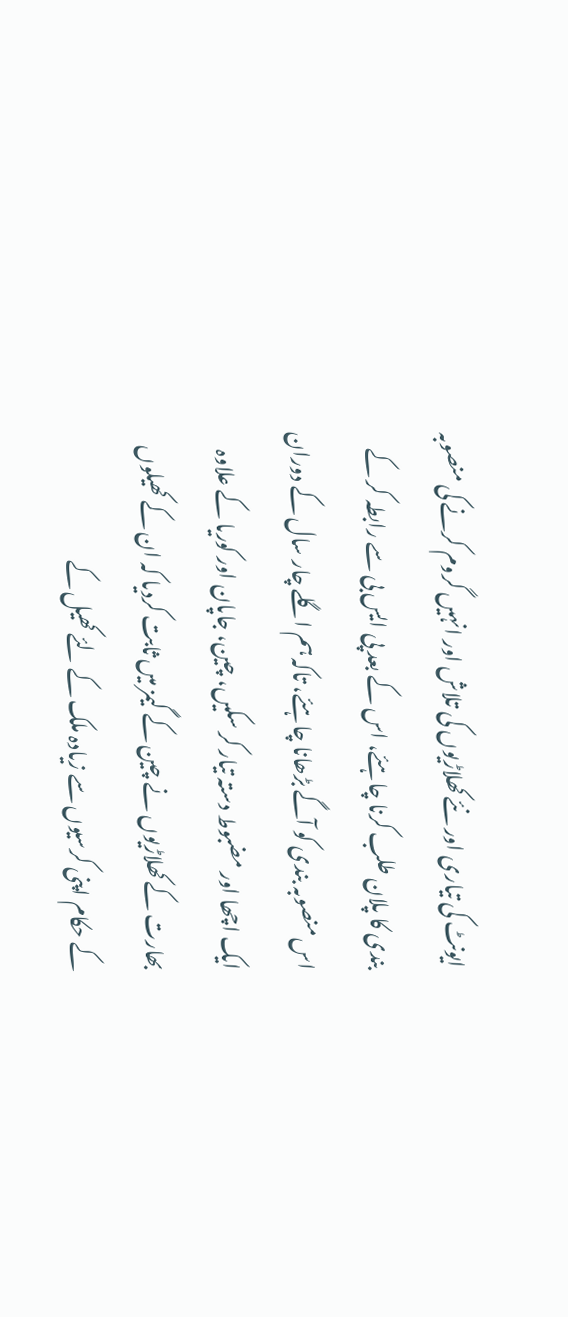ایونٹ کی تیاری اور نئے کھلاڑیوں کی تلاش اور انہیں گروم کرنے کی منصوبہ بندی کا پلان طلب کرنا چاہئے، اس کے بعد پی ایس بی سے رابطہ کر کے اس منصوبہ بندی کو آگے بڑھانا چاہئے، تاکہ ہم اگلے چار سال کے دوران ایک اچھا اور مضبوط دستہ تیار کر سکیں، چین، جاپان اور کوریا کے علاوہ بھارت کے کھلاڑیوں نے چین کے گیمز میں ثابت کردیا کہ ان کے کھیلوں کے حکام اپنی کرسیوں سے زیادہ ملک کے لئے کھیل کے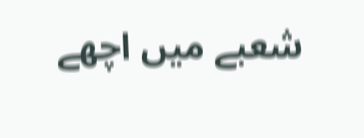شعبے میں اچھے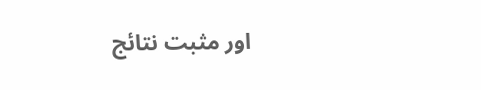اور مثبت نتائج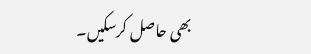بھی حاصل کرسکیں۔